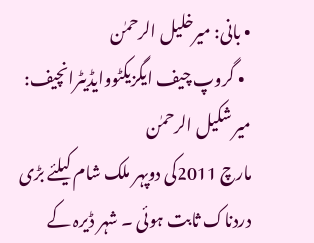• بانی: میرخلیل الرحمٰن
  • گروپ چیف ایگزیکٹووایڈیٹرانچیف: میر شکیل الرحمٰن
مارچ 2011کی دوپہر ملک شام کیلئے بڑی دردناک ثابت ہوئی ۔ شہر ڈیرہ کے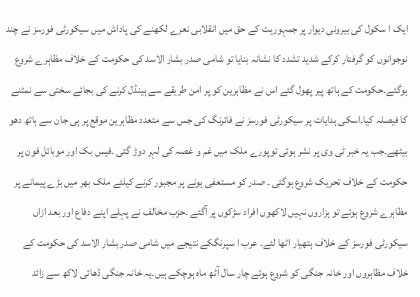ایک ا سکول کی بیرونی دیوار پر جمہوریت کے حق میں انقلابی نعرے لکھنے کی پاداش میں سیکورٹی فورسز نے چند نوجوانوں کو گرفتار کرکے شدید تشدد کا نشانہ بنایا تو شامی صدر بشار الاسد کی حکومت کے خلاف مظاہرے شروع ہوگئے۔حکومت کے ہاتھ پیر پھول گئے اس نے مظاہرین کو پر امن طریقے سے ہینڈل کرنے کی بجائے سختی سے نمٹنے کا فیصلہ کیا۔اسکی ہدایات پر سیکورٹی فورسز نے فائرنگ کی جس سے متعدد مظاہرین موقع پر ہی جان سے ہاتھ دھو بیٹھے۔جب یہ خبر ٹی وی پر نشر ہوئی توپورے ملک میں غم و غصہ کی لہر دوڑ گئی ۔فیس بک اور موبائل فون پر حکومت کے خلاف تحریک شروع ہوگئی ۔ صدر کو مستعفی ہونے پر مجبور کرنے کیلئے ملک بھر میں بڑے پیمانے پر مظاہرے شروع ہوئے تو ہزاروں نہیں لاکھوں افراد سڑکوں پر آگئے ۔حزب مخالف نے پہلے اپنے دفاع اور بعد ازاں سیکورٹی فورسز کے خلاف ہتھیار اٹھا لئے۔ عرب ا سپرنگکے نتیجے میں شامی صدر بشار الاسد کی حکومت کے خلاف مظاہروں اور خانہ جنگی کو شروع ہوئے چار سال آٹھ ماہ ہوچکے ہیں۔یہ خانہ جنگی ڈھائی لاکھ سے زائد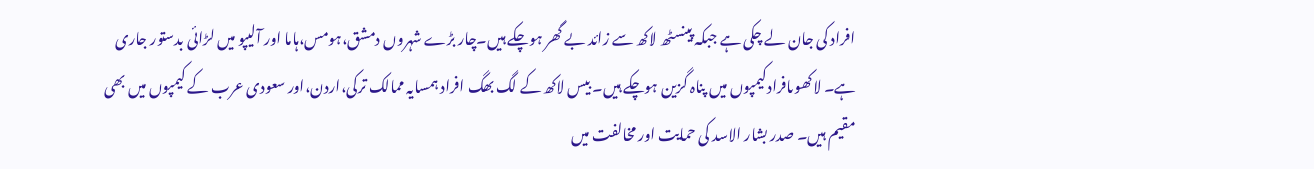افراد کی جان لے چکی ہے جبکہ پینسٹھ لاکھ سے زائد بے گھر ہوچکے ہیں۔چار بڑے شہروں دمشق،ہومس،ہاما اور آلیپو میں لڑائی بدستور جاری ہے۔ لاکھوںافرادکیمپوں میں پناہ گزین ہوچکے ہیں۔ بیس لاکھ کے لگ بھگ افراد ہمسایہ ممالک ترکی،اردن،اور سعودی عرب کے کیمپوں میں بھی مقیم ہیں۔ صدر بشار الاسد کی حمایت اور مخالفت میں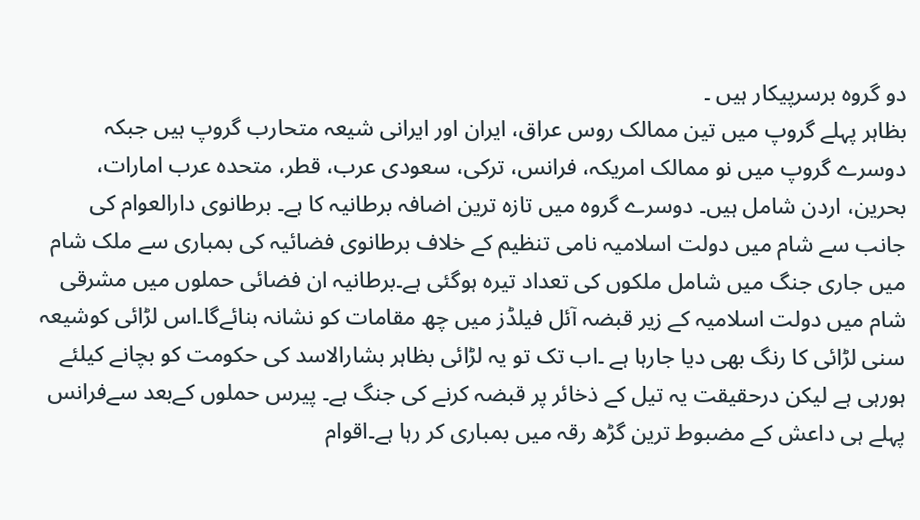دو گروہ برسرپیکار ہیں ۔
بظاہر پہلے گروپ میں تین ممالک روس عراق، ایران اور ایرانی شیعہ متحارب گروپ ہیں جبکہ دوسرے گروپ میں نو ممالک امریکہ، فرانس، ترکی، سعودی عرب، قطر، متحدہ عرب امارات، بحرین، اردن شامل ہیں۔ دوسرے گروہ میں تازہ ترین اضافہ برطانیہ کا ہے۔ برطانوی دارالعوام کی جانب سے شام میں دولت اسلامیہ نامی تنظیم کے خلاف برطانوی فضائیہ کی بمباری سے ملک شام میں جاری جنگ میں شامل ملکوں کی تعداد تیرہ ہوگئی ہے۔برطانیہ ان فضائی حملوں میں مشرقی شام میں دولت اسلامیہ کے زیر قبضہ آئل فیلڈز میں چھ مقامات کو نشانہ بنائےگا۔اس لڑائی کوشیعہ سنی لڑائی کا رنگ بھی دیا جارہا ہے ۔اب تک تو یہ لڑائی بظاہر بشارالاسد کی حکومت کو بچانے کیلئے ہورہی ہے لیکن درحقیقت یہ تیل کے ذخائر پر قبضہ کرنے کی جنگ ہے۔ پیرس حملوں کےبعد سےفرانس پہلے ہی داعش کے مضبوط ترین گڑھ رقہ میں بمباری کر رہا ہے۔اقوام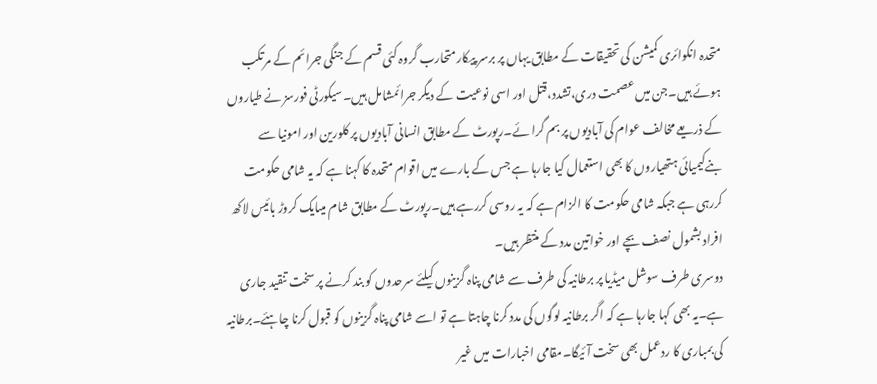متحدہ انکوائری کمیشن کی تحقیقات کے مطابق یہاں پر برسر پیکارمتحارب گروہ کئی قسم کے جنگی جرائم کے مرتکب ہوئے ہیں۔جن میں عصمت دری،تشدد،قتل اور اسی نوعیت کے دیگر جرائمشامل ہیں۔سیکورٹی فورسز نے طیاروں کے ذریعے مخالف عوام کی آبادیوں پر بم گرا ئے۔رپورٹ کے مطابق انسانی آبادیوں پر کلورین اور امونیا سے بنےکیمیائی ہتھیاروں کا بھی استعمال کیا جارہا ہے جس کے بارے میں اقوام متحدہ کا کہنا ہے کہ یہ شامی حکومت کررہی ہے جبکہ شامی حکومت کا الزام ہے کہ یہ روسی کررہے ہیں۔رپورٹ کے مطابق شام میںایک کروڑ بائیس لاکھ افراد بشمول نصف بچے اور خواتین مدد کے منتظر ہیں۔
دوسری طرف سوشل میڈیا پر برطانیہ کی طرف سے شامی پناہ گزینوں کیلئے سرحدوں کو بند کرنے پر سخت تنقید جاری ہے۔یہ بھی کہا جارہا ہے کہ اگر برطانیہ لوگوں کی مدد کرنا چاہتا ہے تو اسے شامی پناہ گزینوں کو قبول کرنا چاہئے۔برطانیہ کی بمباری کا ردعمل بھی سخت آئیگا۔مقامی اخبارات میں غیر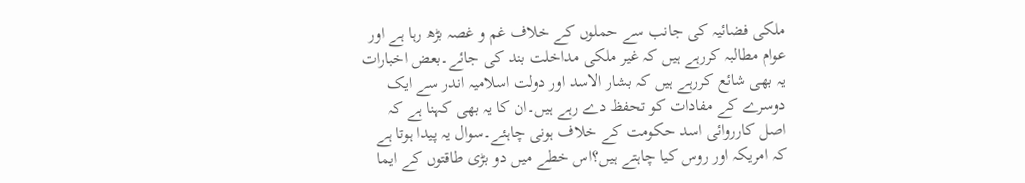ملکی فضائیہ کی جانب سے حملوں کے خلاف غم و غصہ بڑھ رہا ہے اور عوام مطالبہ کررہے ہیں کہ غیر ملکی مداخلت بند کی جائے۔بعض اخبارات یہ بھی شائع کررہے ہیں کہ بشار الاسد اور دولت اسلامیہ اندر سے ایک دوسرے کے مفادات کو تحفظ دے رہے ہیں۔ان کا یہ بھی کہنا ہے کہ اصل کارروائی اسد حکومت کے خلاف ہونی چاہئے۔سوال یہ پیدا ہوتا ہے کہ امریکہ اور روس کیا چاہتے ہیں؟اس خطے میں دو بڑی طاقتوں کے ایما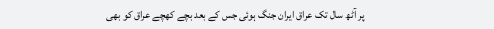پر آٹھ سال تک عراق ایران جنگ ہوئی جس کے بعد بچے کھچے عراق کو بھی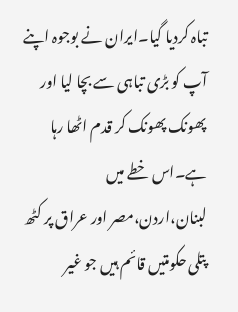تباہ کردیا گیا۔ایران نے بوجوہ اپنے آپ کو بڑی تباہی سے بچا لیا اور پھونک پھونک کر قدم اٹھا رہا ہے۔اس خطے میں لبنان،اردن،مصر اور عراق پر کٹھ پتلی حکومتیں قائم ہیں جو غیر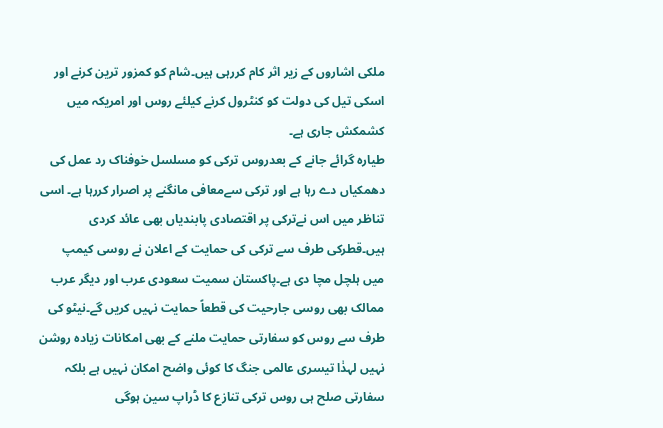ملکی اشاروں کے زیر اثر کام کررہی ہیں۔شام کو کمزور ترین کرنے اور اسکی تیل کی دولت کو کنٹرول کرنے کیلئے روس اور امریکہ میں کشمکش جاری ہے۔
طیارہ گرائے جانے کے بعدروس ترکی کو مسلسل خوفناک رد عمل کی دھمکیاں دے رہا ہے اور ترکی سےمعافی مانگنے پر اصرار کررہا ہے۔ اسی تناظر میں اس نےترکی پر اقتصادی پابندیاں بھی عائد کردی ہیں۔قطرکی طرف سے ترکی کی حمایت کے اعلان نے روسی کیمپ میں ہلچل مچا دی ہے۔پاکستان سمیت سعودی عرب اور دیگر عرب ممالک بھی روسی جارحیت کی قطعاً حمایت نہیں کریں گے۔نیٹو کی طرف سے روس کو سفارتی حمایت ملنے کے بھی امکانات زیادہ روشن نہیں لہذٰا تیسری عالمی جنگ کا کوئی واضح امکان نہیں ہے بلکہ سفارتی صلح ہی روس ترکی تنازع کا ڈراپ سین ہوگی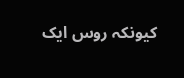کیونکہ روس ایک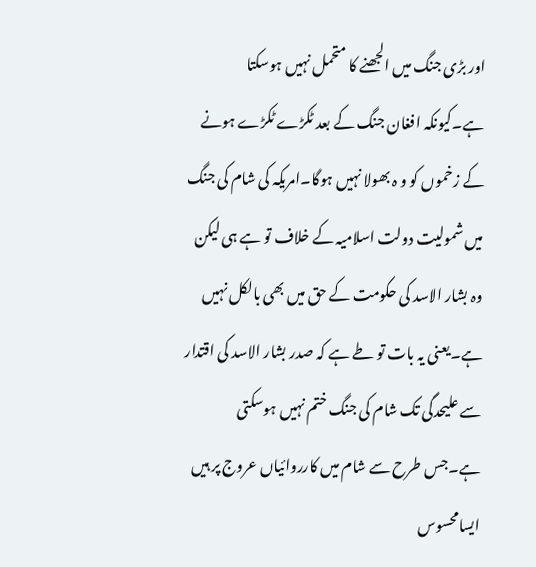اور بڑی جنگ میں الجھنے کا متحمل نہیں ہوسکتا ہے۔کیونکہ افغان جنگ کے بعد ٹکڑے ٹکڑے ہونے کے زخموں کو و ہ بھولا نہیں ہوگا۔امریکہ کی شام کی جنگ میں شمولیت دولت اسلامیہ کے خلاف تو ہے ہی لیکن وہ بشار الاسد کی حکومت کے حق میں بھی بالکل نہیں ہے۔یعنی یہ بات تو طے ہے کہ صدر بشار الاسد کی اقتدار سے علیحدگی تک شام کی جنگ ختم نہیں ہوسکتی ہے۔جس طرح سے شام میں کارروائیاں عروج پر ہیں ایسامحسوس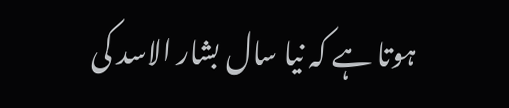ہوتا ہے کہ نیا سال بشار الاسد کی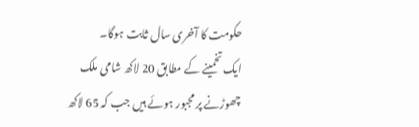حکومت کا آخری سال ثابت ہوگا۔
ایک تخمینے کے مطابق 20 لاکھ شامی ملک چھوڑنے پر مجبور ہوئے ہیں جب کہ 65 لاکھ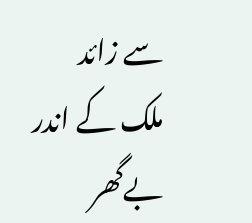سے زائد ملک کے اندر بےگھر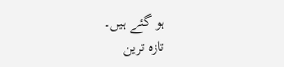ہو گئے ہیں۔
تازہ ترین